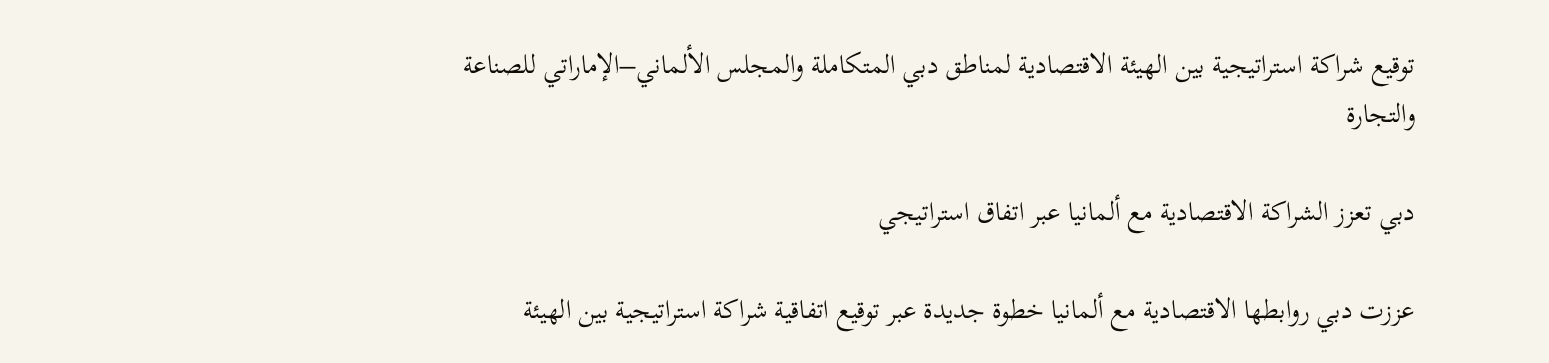توقيع شراكة استراتيجية بين الهيئة الاقتصادية لمناطق دبي المتكاملة والمجلس الألماني–الإماراتي للصناعة والتجارة

دبي تعزز الشراكة الاقتصادية مع ألمانيا عبر اتفاق استراتيجي

عززت دبي روابطها الاقتصادية مع ألمانيا خطوة جديدة عبر توقيع اتفاقية شراكة استراتيجية بين الهيئة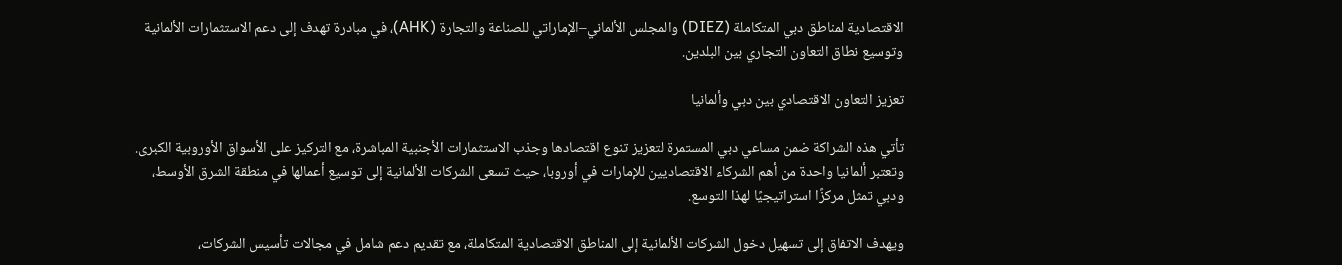الاقتصادية لمناطق دبي المتكاملة (DIEZ) والمجلس الألماني–الإماراتي للصناعة والتجارة (AHK)، في مبادرة تهدف إلى دعم الاستثمارات الألمانية وتوسيع نطاق التعاون التجاري بين البلدين.

تعزيز التعاون الاقتصادي بين دبي وألمانيا

تأتي هذه الشراكة ضمن مساعي دبي المستمرة لتعزيز تنوع اقتصادها وجذب الاستثمارات الأجنبية المباشرة، مع التركيز على الأسواق الأوروبية الكبرى. وتعتبر ألمانيا واحدة من أهم الشركاء الاقتصاديين للإمارات في أوروبا، حيث تسعى الشركات الألمانية إلى توسيع أعمالها في منطقة الشرق الأوسط، ودبي تمثل مركزًا استراتيجيًا لهذا التوسع.

ويهدف الاتفاق إلى تسهيل دخول الشركات الألمانية إلى المناطق الاقتصادية المتكاملة، مع تقديم دعم شامل في مجالات تأسيس الشركات،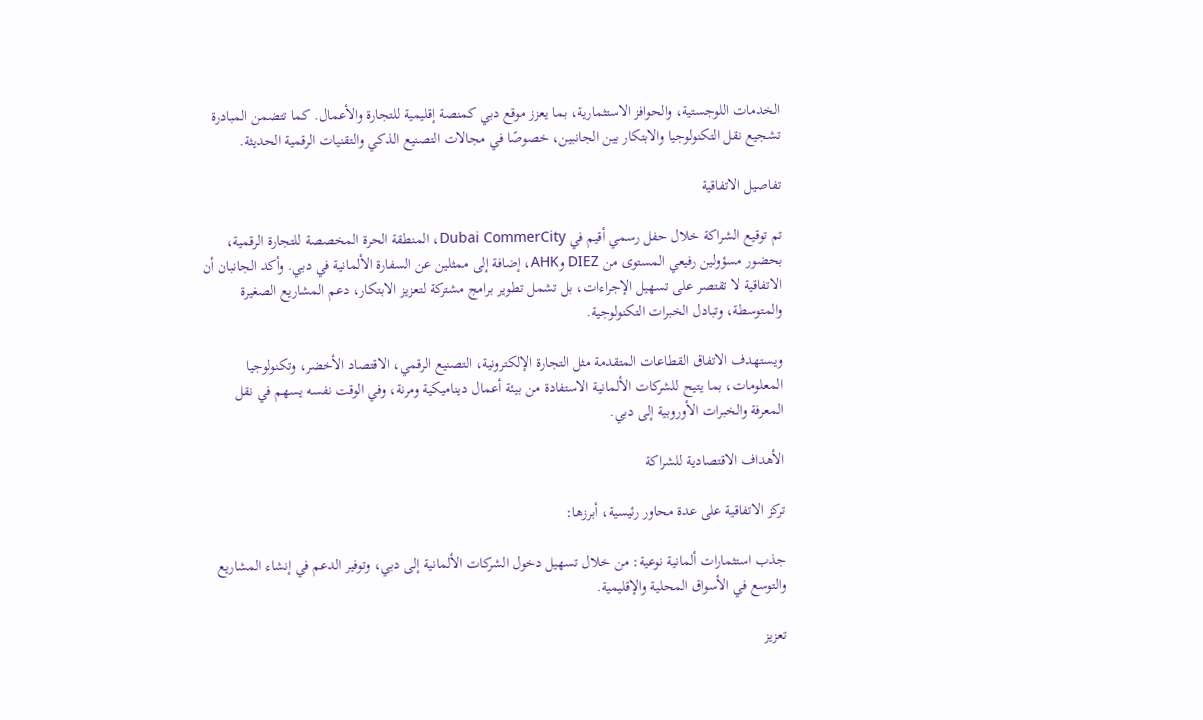الخدمات اللوجستية، والحوافز الاستثمارية، بما يعزز موقع دبي كمنصة إقليمية للتجارة والأعمال. كما تتضمن المبادرة تشجيع نقل التكنولوجيا والابتكار بين الجانبين، خصوصًا في مجالات التصنيع الذكي والتقنيات الرقمية الحديثة.

تفاصيل الاتفاقية

تم توقيع الشراكة خلال حفل رسمي أقيم في Dubai CommerCity، المنطقة الحرة المخصصة للتجارة الرقمية، بحضور مسؤولين رفيعي المستوى من DIEZ وAHK، إضافة إلى ممثلين عن السفارة الألمانية في دبي. وأكد الجانبان أن الاتفاقية لا تقتصر على تسهيل الإجراءات، بل تشمل تطوير برامج مشتركة لتعزيز الابتكار، دعم المشاريع الصغيرة والمتوسطة، وتبادل الخبرات التكنولوجية.

ويستهدف الاتفاق القطاعات المتقدمة مثل التجارة الإلكترونية، التصنيع الرقمي، الاقتصاد الأخضر، وتكنولوجيا المعلومات، بما يتيح للشركات الألمانية الاستفادة من بيئة أعمال ديناميكية ومرنة، وفي الوقت نفسه يسهم في نقل المعرفة والخبرات الأوروبية إلى دبي.

الأهداف الاقتصادية للشراكة

تركز الاتفاقية على عدة محاور رئيسية، أبرزها:

جذب استثمارات ألمانية نوعية: من خلال تسهيل دخول الشركات الألمانية إلى دبي، وتوفير الدعم في إنشاء المشاريع والتوسع في الأسواق المحلية والإقليمية.

تعزيز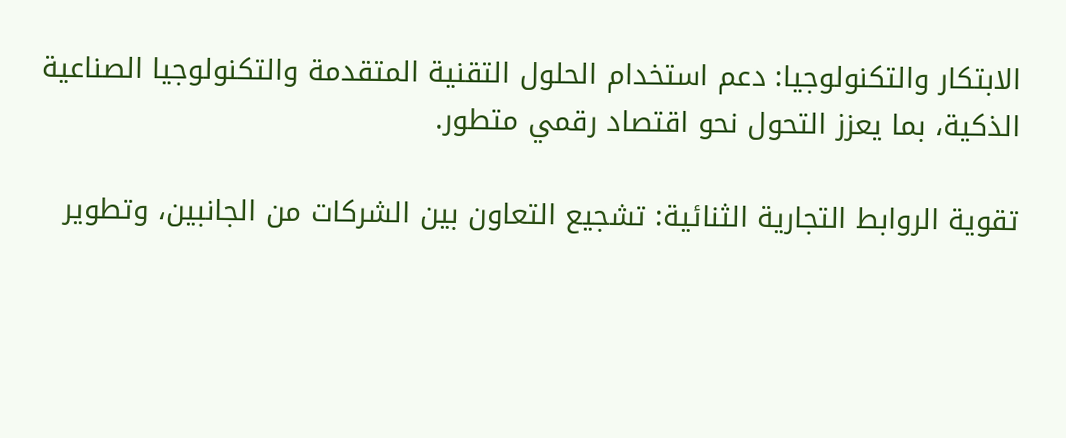الابتكار والتكنولوجيا: دعم استخدام الحلول التقنية المتقدمة والتكنولوجيا الصناعية الذكية، بما يعزز التحول نحو اقتصاد رقمي متطور.

تقوية الروابط التجارية الثنائية: تشجيع التعاون بين الشركات من الجانبين، وتطوير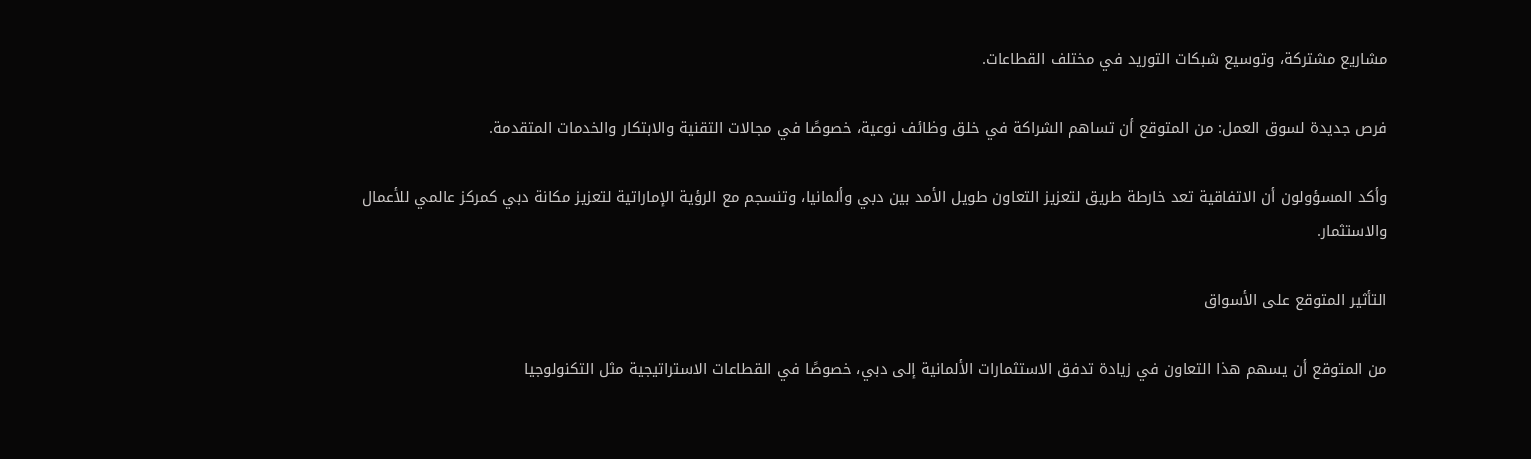مشاريع مشتركة، وتوسيع شبكات التوريد في مختلف القطاعات.

فرص جديدة لسوق العمل: من المتوقع أن تساهم الشراكة في خلق وظائف نوعية، خصوصًا في مجالات التقنية والابتكار والخدمات المتقدمة.

وأكد المسؤولون أن الاتفاقية تعد خارطة طريق لتعزيز التعاون طويل الأمد بين دبي وألمانيا، وتنسجم مع الرؤية الإماراتية لتعزيز مكانة دبي كمركز عالمي للأعمال والاستثمار.

التأثير المتوقع على الأسواق

من المتوقع أن يسهم هذا التعاون في زيادة تدفق الاستثمارات الألمانية إلى دبي، خصوصًا في القطاعات الاستراتيجية مثل التكنولوجيا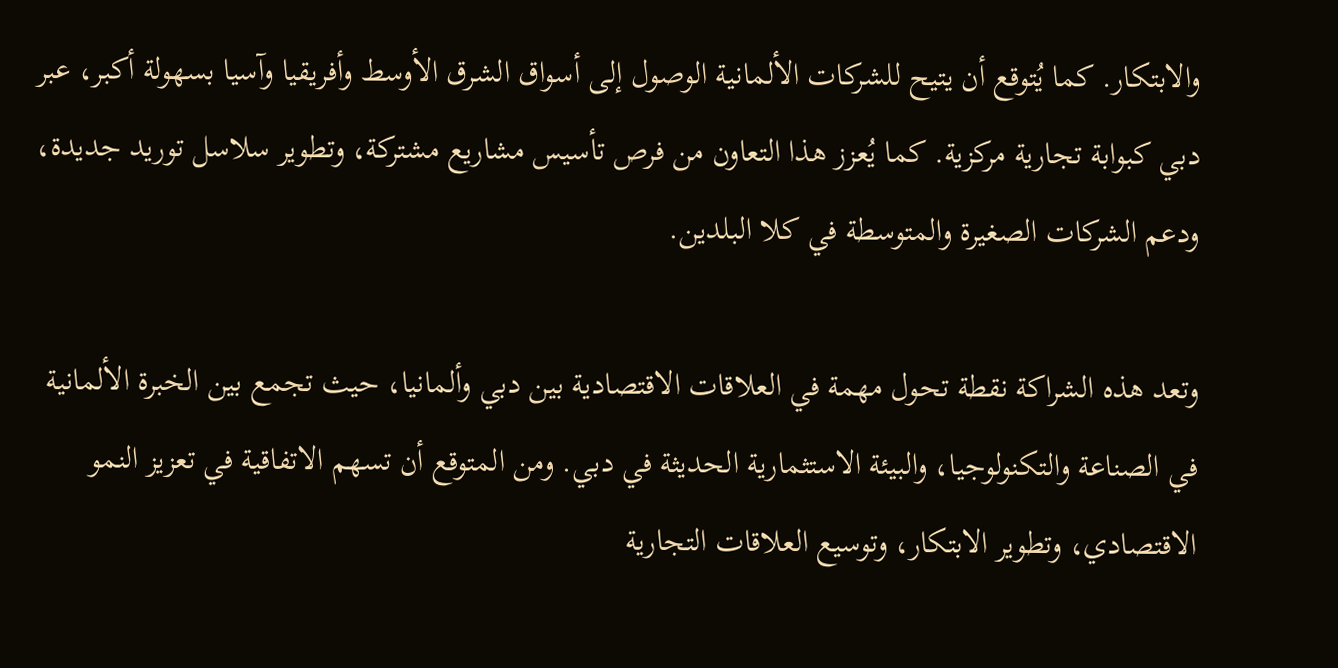والابتكار. كما يُتوقع أن يتيح للشركات الألمانية الوصول إلى أسواق الشرق الأوسط وأفريقيا وآسيا بسهولة أكبر، عبر دبي كبوابة تجارية مركزية. كما يُعزز هذا التعاون من فرص تأسيس مشاريع مشتركة، وتطوير سلاسل توريد جديدة، ودعم الشركات الصغيرة والمتوسطة في كلا البلدين.

وتعد هذه الشراكة نقطة تحول مهمة في العلاقات الاقتصادية بين دبي وألمانيا، حيث تجمع بين الخبرة الألمانية في الصناعة والتكنولوجيا، والبيئة الاستثمارية الحديثة في دبي. ومن المتوقع أن تسهم الاتفاقية في تعزيز النمو الاقتصادي، وتطوير الابتكار، وتوسيع العلاقات التجارية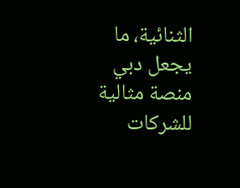الثنائية، ما يجعل دبي منصة مثالية للشركات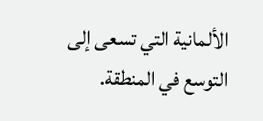الألمانية التي تسعى إلى التوسع في المنطقة.